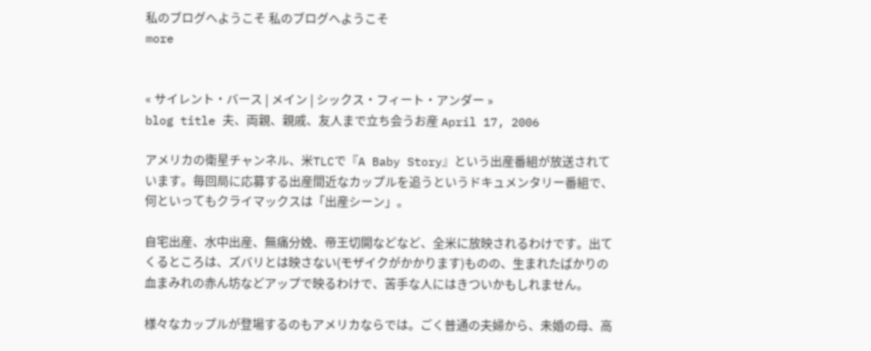私のブログへようこそ 私のブログへようこそ
more


« サイレント・バース | メイン | シックス・フィート・アンダー »
blog title 夫、両親、親戚、友人まで立ち会うお産 April 17, 2006

アメリカの衛星チャンネル、米TLCで『A Baby Story』という出産番組が放送されています。毎回局に応募する出産間近なカップルを追うというドキュメンタリー番組で、何といってもクライマックスは「出産シーン」。

自宅出産、水中出産、無痛分娩、帝王切開などなど、全米に放映されるわけです。出てくるところは、ズバリとは映さない(モザイクがかかります)ものの、生まれたばかりの血まみれの赤ん坊などアップで映るわけで、苦手な人にはきついかもしれません。

様々なカップルが登場するのもアメリカならでは。ごく普通の夫婦から、未婚の母、高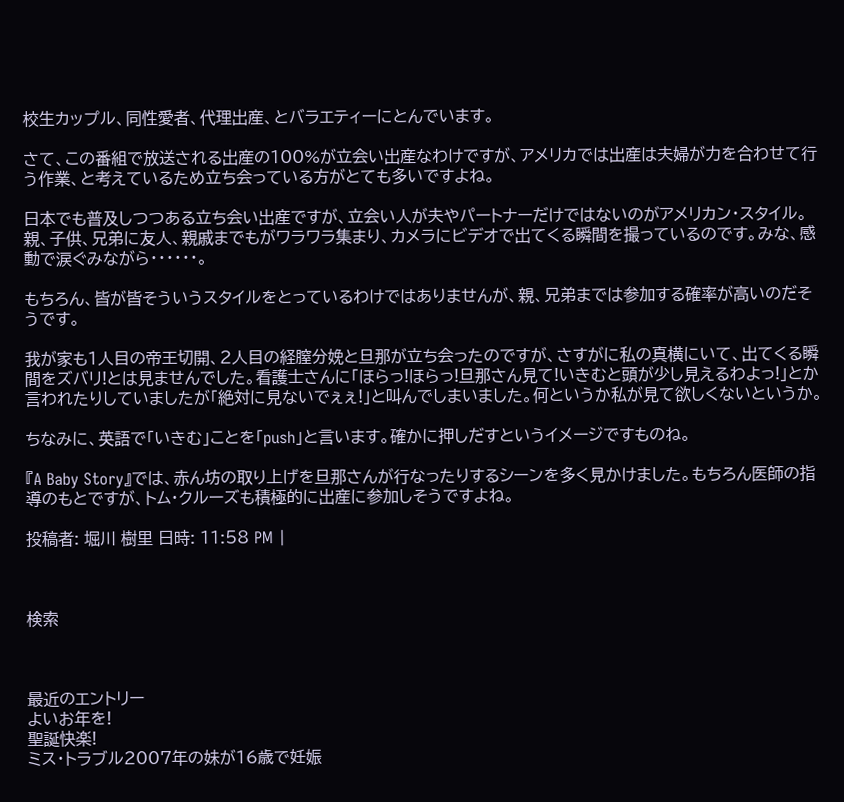校生カップル、同性愛者、代理出産、とバラエティーにとんでいます。

さて、この番組で放送される出産の100%が立会い出産なわけですが、アメリカでは出産は夫婦が力を合わせて行う作業、と考えているため立ち会っている方がとても多いですよね。

日本でも普及しつつある立ち会い出産ですが、立会い人が夫やパートナーだけではないのがアメリカン・スタイル。親、子供、兄弟に友人、親戚までもがワラワラ集まり、カメラにビデオで出てくる瞬間を撮っているのです。みな、感動で涙ぐみながら・・・・・・。

もちろん、皆が皆そういうスタイルをとっているわけではありませんが、親、兄弟までは参加する確率が高いのだそうです。

我が家も1人目の帝王切開、2人目の経膣分娩と旦那が立ち会ったのですが、さすがに私の真横にいて、出てくる瞬間をズバリ!とは見ませんでした。看護士さんに「ほらっ!ほらっ!旦那さん見て!いきむと頭が少し見えるわよっ!」とか言われたりしていましたが「絶対に見ないでぇぇ!」と叫んでしまいました。何というか私が見て欲しくないというか。

ちなみに、英語で「いきむ」ことを「push」と言います。確かに押しだすというイメージですものね。

『A Baby Story』では、赤ん坊の取り上げを旦那さんが行なったりするシーンを多く見かけました。もちろん医師の指導のもとですが、トム・クルーズも積極的に出産に参加しそうですよね。

投稿者: 堀川 樹里 日時: 11:58 PM |



検索



最近のエントリー
よいお年を!
聖誕快楽!
ミス・トラブル2007年の妹が16歳で妊娠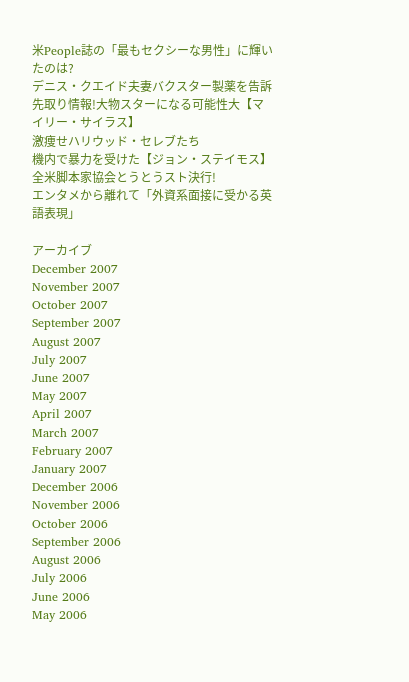米People誌の「最もセクシーな男性」に輝いたのは?
デニス・クエイド夫妻バクスター製薬を告訴
先取り情報!大物スターになる可能性大【マイリー・サイラス】
激痩せハリウッド・セレブたち
機内で暴力を受けた【ジョン・ステイモス】
全米脚本家協会とうとうスト決行!
エンタメから離れて「外資系面接に受かる英語表現」

アーカイブ
December 2007
November 2007
October 2007
September 2007
August 2007
July 2007
June 2007
May 2007
April 2007
March 2007
February 2007
January 2007
December 2006
November 2006
October 2006
September 2006
August 2006
July 2006
June 2006
May 2006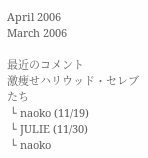April 2006
March 2006

最近のコメント
激痩せハリウッド・セレブたち
 └ naoko (11/19)
 └ JULIE (11/30)
 └ naoko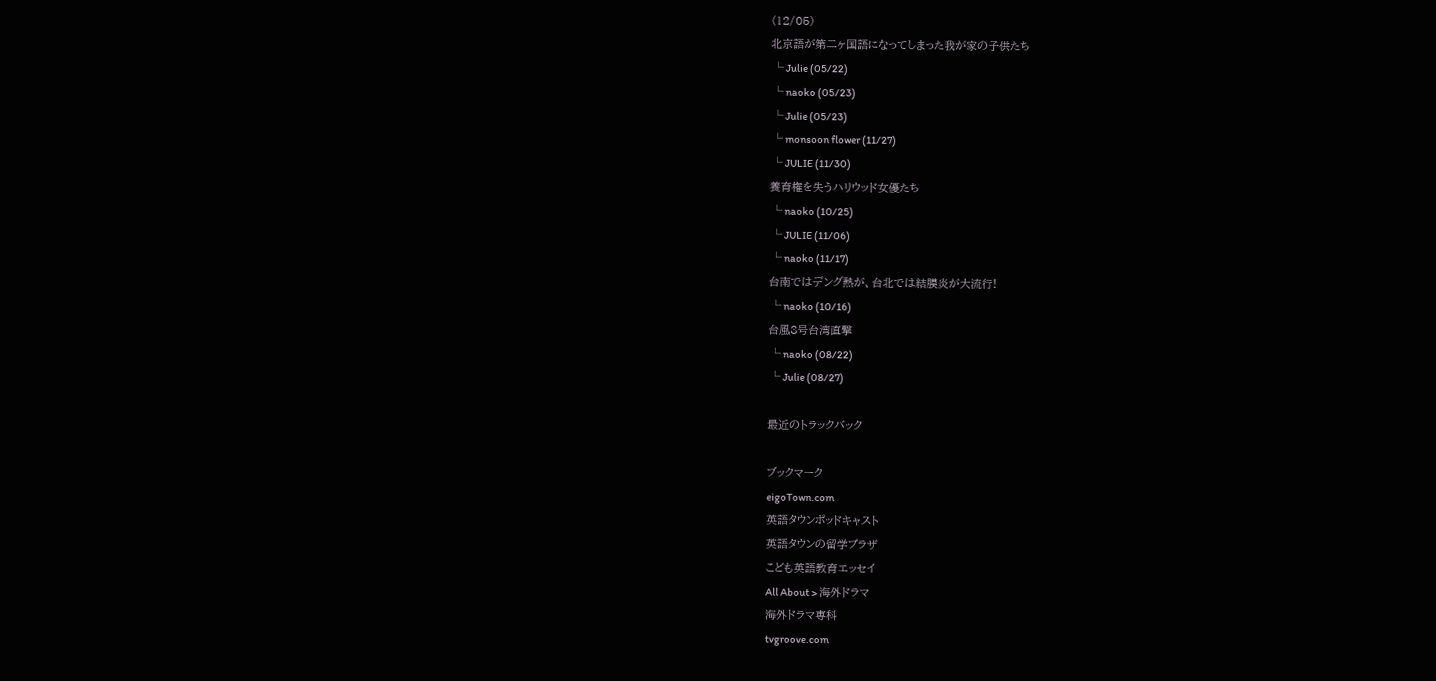(12/05)
北京語が第二ヶ国語になってしまった我が家の子供たち
 └ Julie (05/22)
 └ naoko (05/23)
 └ Julie (05/23)
 └ monsoon flower (11/27)
 └ JULIE (11/30)
養育権を失うハリウッド女優たち
 └ naoko (10/25)
 └ JULIE (11/06)
 └ naoko (11/17)
台南ではデング熱が、台北では結膜炎が大流行!
 └ naoko (10/16)
台風8号台湾直撃
 └ naoko (08/22)
 └ Julie (08/27)

最近のトラックバック

ブックマーク
eigoTown.com
英語タウンポッドキャスト
英語タウンの留学プラザ
こども英語教育エッセイ
All About > 海外ドラマ
海外ドラマ専科
tvgroove.com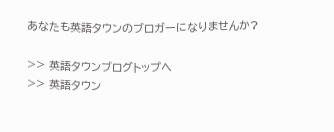あなたも英語タウンのブロガーになりませんか?

>> 英語タウンブログトップへ
>> 英語タウン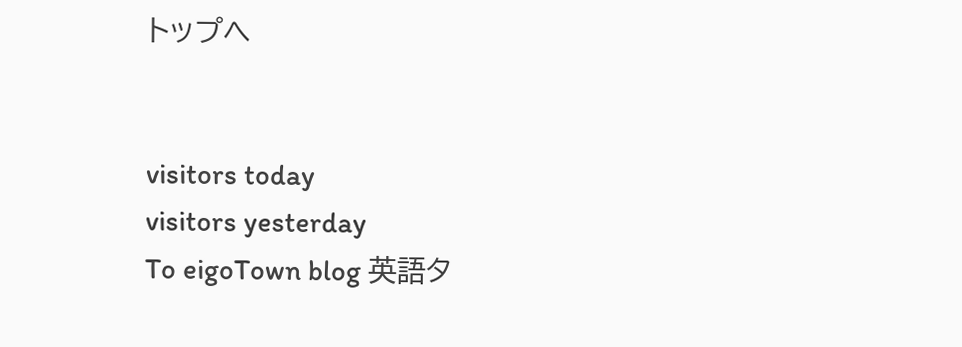トップへ


visitors today
visitors yesterday
To eigoTown blog 英語タ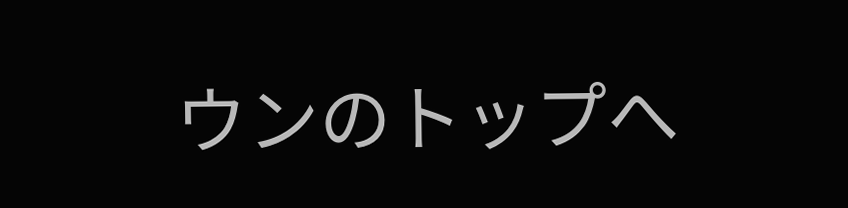ウンのトップへ